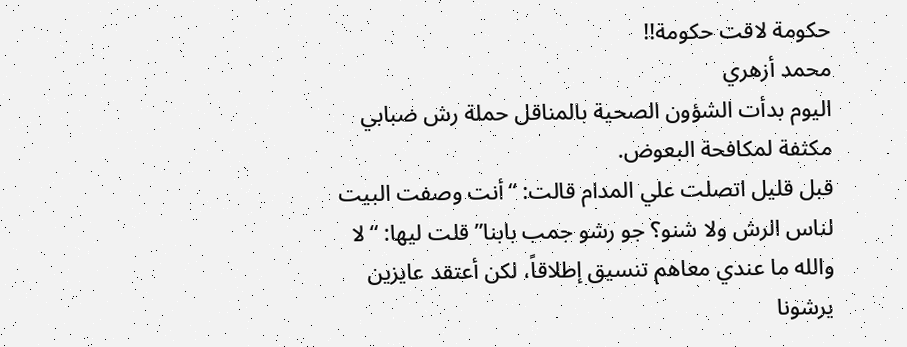حكومة لاقت حكومة!!
محمد أزهري
اليوم بدأت الشؤون الصحية بالمناقل حملة رش ضبابي مكثفة لمكافحة البعوض.
قبل قليل اتصلت علي المدام قالت: “أنت وصفت البيت لناس الرش ولا شنو؟ جو رشو جمب بابنا” قلت ليها: “لا والله ما عندي معاهم تنسيق إطلاقاً، لكن أعتقد عايزين يرشونا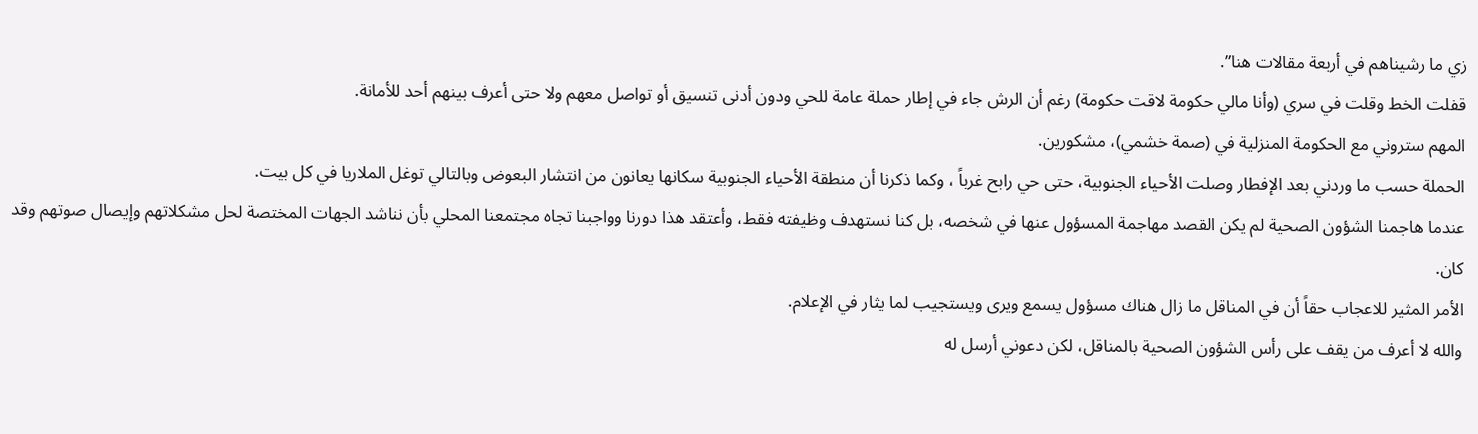زي ما رشيناهم في أربعة مقالات هنا”.
قفلت الخط وقلت في سري (وأنا مالي حكومة لاقت حكومة) رغم أن الرش جاء في إطار حملة عامة للحي ودون أدنى تنسيق أو تواصل معهم ولا حتى أعرف بينهم أحد للأمانة.
المهم ستروني مع الحكومة المنزلية في (صمة خشمي)، مشكورين.
الحملة حسب ما وردني بعد الإفطار وصلت الأحياء الجنوبية، حتى حي رابح غرباً ، وكما ذكرنا أن منطقة الأحياء الجنوبية سكانها يعانون من انتشار البعوض وبالتالي توغل الملاريا في كل بيت.
عندما هاجمنا الشؤون الصحية لم يكن القصد مهاجمة المسؤول عنها في شخصه، بل كنا نستهدف وظيفته فقط، وأعتقد هذا دورنا وواجبنا تجاه مجتمعنا المحلي بأن نناشد الجهات المختصة لحل مشكلاتهم وإيصال صوتهم وقد كان.
الأمر المثير للاعجاب حقاً أن في المناقل ما زال هناك مسؤول يسمع ويرى ويستجيب لما يثار في الإعلام.
والله لا أعرف من يقف على رأس الشؤون الصحية بالمناقل، لكن دعوني أرسل له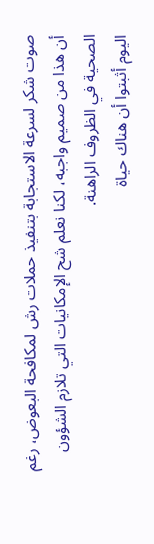صوت شكر لسرعة الاستجابة بتنفيذ حملات رش لمكافحة البعوض، رغم أن هذا من صميم واجبه، لكنا نعلم شح الإمكانيات التي تلازم الشؤون الصحية في الظروف الراهنة.
اليوم أثبتوا أن هناك حياة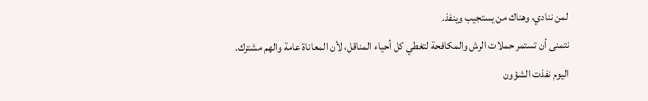لمن ننادي، وهناك من يستجيب وينفذ.
نتمنى أن تستمر حملات الرش والمكافحة لتغطي كل أحياء المناقل، لأن المعاناة عامة والهم مشترك.
اليوم نفذت الشؤون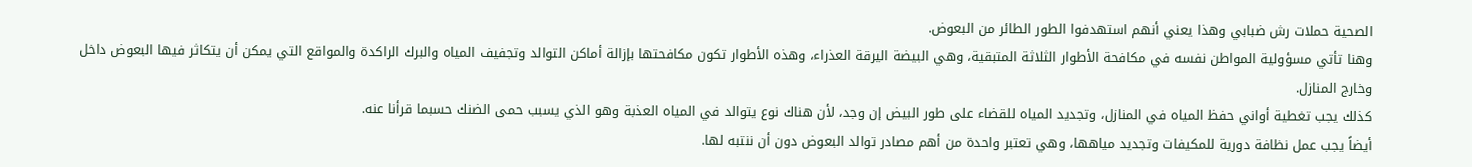الصحية حملات رش ضبابي وهذا يعني أنهم استهدفوا الطور الطائر من البعوض.
وهنا تأتي مسؤولية المواطن نفسه في مكافحة الأطوار الثلاثة المتبقية، وهي البيضة اليرقة العذراء، وهذه الأطوار تكون مكافحتها بإزالة أماكن التوالد وتجفيف المياه والبرك الراكدة والمواقع التي يمكن أن يتكاثر فيها البعوض داخل وخارج المنازل.
كذلك يجب تغطية أواني حفظ المياه في المنازل، وتجديد المياه للقضاء على طور البيض إن وجد، لأن هناك نوع يتوالد في المياه العذبة وهو الذي يسبب حمى الضنك حسبما قرأنا عنه.
أيضاً يجب عمل نظافة دورية للمكيفات وتجديد مياهها، وهي تعتبر واحدة من أهم مصادر توالد البعوض دون أن ننتبه لها.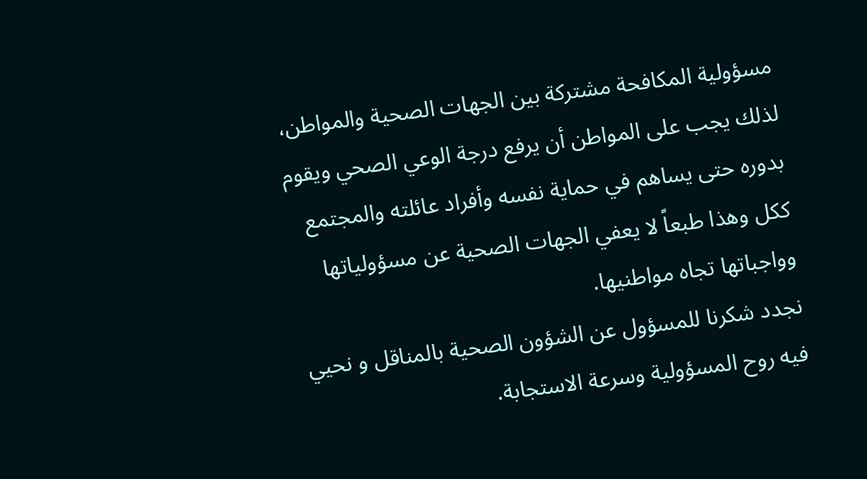مسؤولية المكافحة مشتركة بين الجهات الصحية والمواطن، لذلك يجب على المواطن أن يرفع درجة الوعي الصحي ويقوم بدوره حتى يساهم في حماية نفسه وأفراد عائلته والمجتمع ككل وهذا طبعاً لا يعفي الجهات الصحية عن مسؤولياتها وواجباتها تجاه مواطنيها.
نجدد شكرنا للمسؤول عن الشؤون الصحية بالمناقل و نحيي فيه روح المسؤولية وسرعة الاستجابة.